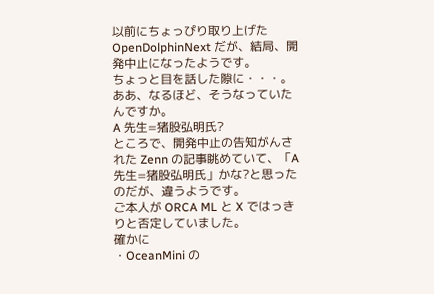以前にちょっぴり取り上げた OpenDolphinNext だが、結局、開発中止になったようです。
ちょっと目を話した隙に・・・。
ああ、なるほど、そうなっていたんですか。
A 先生=猪股弘明氏?
ところで、開発中止の告知がんされた Zenn の記事眺めていて、「A 先生=猪股弘明氏」かな?と思ったのだが、違うようです。
ご本人が ORCA ML と X ではっきりと否定していました。
確かに
・OceanMini の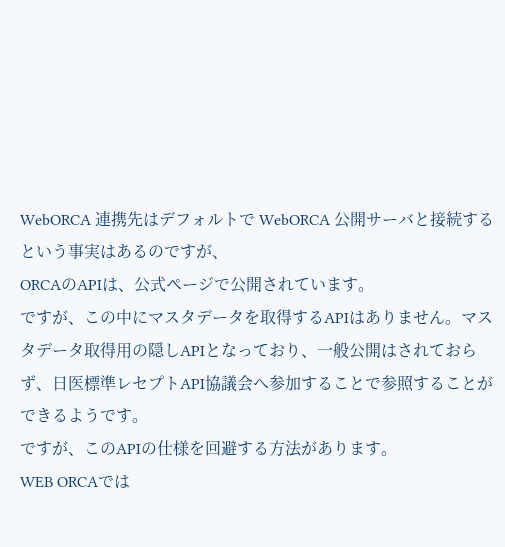WebORCA 連携先はデフォルトで WebORCA 公開サーバと接続する
という事実はあるのですが、
ORCAのAPIは、公式ページで公開されています。
ですが、この中にマスタデータを取得するAPIはありません。マスタデータ取得用の隠しAPIとなっており、一般公開はされておらず、日医標準レセプトAPI協議会へ参加することで参照することができるようです。
ですが、このAPIの仕様を回避する方法があります。
WEB ORCAでは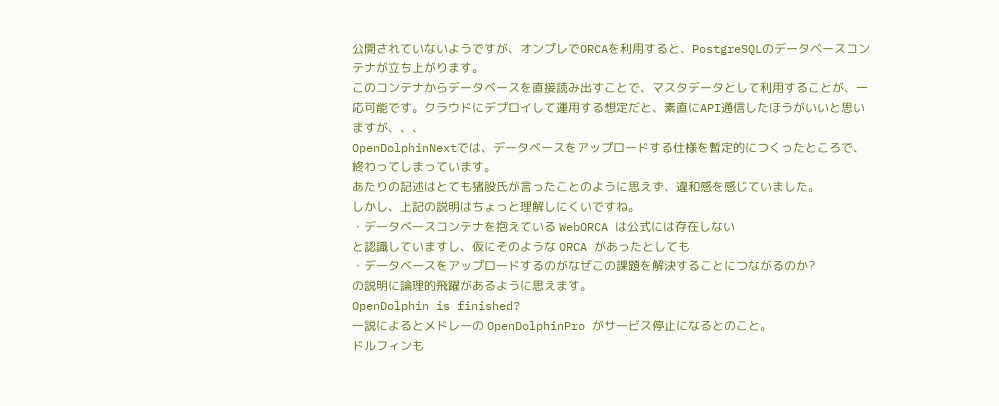公開されていないようですが、オンプレでORCAを利用すると、PostgreSQLのデータベースコンテナが立ち上がります。
このコンテナからデータベースを直接読み出すことで、マスタデータとして利用することが、一応可能です。クラウドにデプロイして運用する想定だと、素直にAPI通信したほうがいいと思いますが、、、
OpenDolphinNextでは、データベースをアップロードする仕様を暫定的につくったところで、終わってしまっています。
あたりの記述はとても猪股氏が言ったことのように思えず、違和感を感じていました。
しかし、上記の説明はちょっと理解しにくいですね。
・データベースコンテナを抱えている WebORCA は公式には存在しない
と認識していますし、仮にそのような ORCA があったとしても
・データベースをアップロードするのがなぜこの課題を解決することにつながるのか?
の説明に論理的飛躍があるように思えます。
OpenDolphin is finished?
一説によるとメドレーの OpenDolphinPro がサービス停止になるとのこと。
ドルフィンも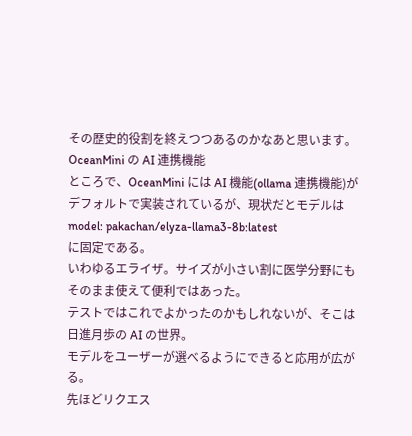その歴史的役割を終えつつあるのかなあと思います。
OceanMini の AI 連携機能
ところで、OceanMini には AI 機能(ollama 連携機能)がデフォルトで実装されているが、現状だとモデルは
model: pakachan/elyza-llama3-8b:latest
に固定である。
いわゆるエライザ。サイズが小さい割に医学分野にもそのまま使えて便利ではあった。
テストではこれでよかったのかもしれないが、そこは日進月歩の AI の世界。
モデルをユーザーが選べるようにできると応用が広がる。
先ほどリクエス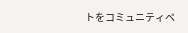トをコミュニティペ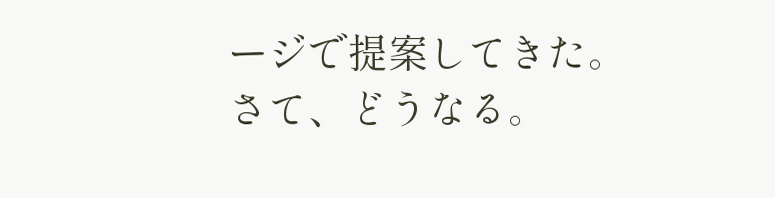ージで提案してきた。
さて、どうなる。